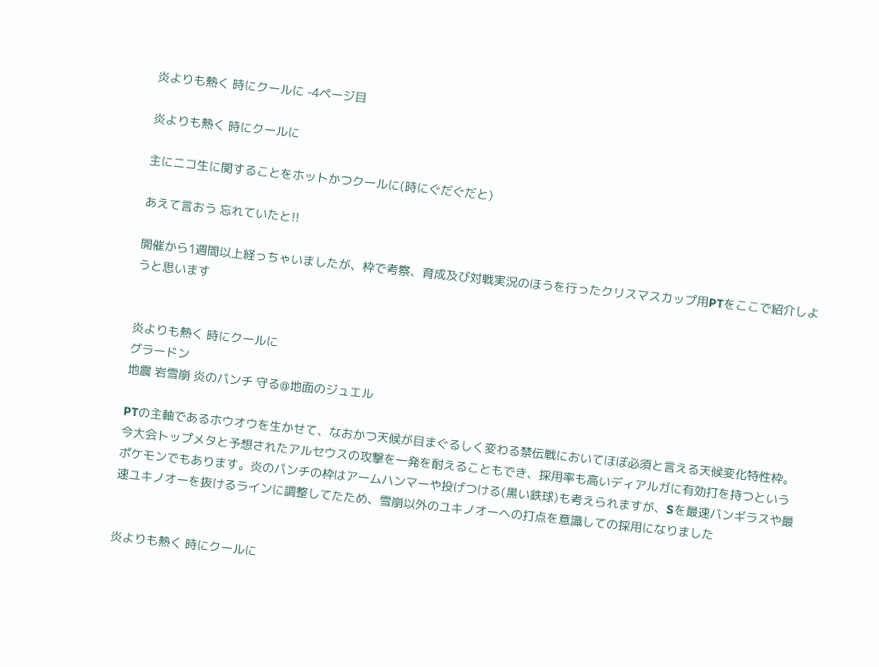炎よりも熱く 時にクールに -4ページ目

炎よりも熱く 時にクールに

主にニコ生に関することをホットかつクールに(時にぐだぐだと)

あえて言おう 忘れていたと!!

開催から1週間以上経っちゃいましたが、枠で考察、育成及び対戦実況のほうを行ったクリスマスカップ用PTをここで紹介しようと思います


炎よりも熱く 時にクールに
グラードン
地震 岩雪崩 炎のパンチ 守る@地面のジュエル

PTの主軸であるホウオウを生かせて、なおかつ天候が目まぐるしく変わる禁伝戦においてほぼ必須と言える天候変化特性枠。今大会トップメタと予想されたアルセウスの攻撃を一発を耐えることもでき、採用率も高いディアルガに有効打を持つというポケモンでもあります。炎のパンチの枠はアームハンマーや投げつける(黒い鉄球)も考えられますが、Sを最速バンギラスや最速ユキノオーを抜けるラインに調整してたため、雪崩以外のユキノオーへの打点を意識しての採用になりました


炎よりも熱く 時にクールに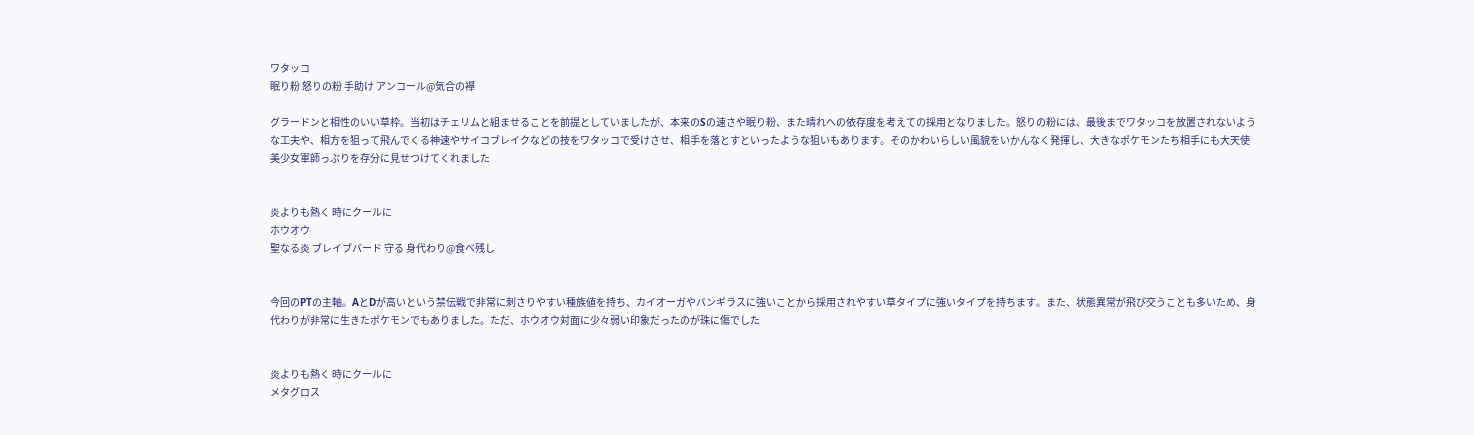ワタッコ
眠り粉 怒りの粉 手助け アンコール@気合の襷

グラードンと相性のいい草枠。当初はチェリムと組ませることを前提としていましたが、本来のSの速さや眠り粉、また晴れへの依存度を考えての採用となりました。怒りの粉には、最後までワタッコを放置されないような工夫や、相方を狙って飛んでくる神速やサイコブレイクなどの技をワタッコで受けさせ、相手を落とすといったような狙いもあります。そのかわいらしい風貌をいかんなく発揮し、大きなポケモンたち相手にも大天使美少女軍師っぷりを存分に見せつけてくれました


炎よりも熱く 時にクールに
ホウオウ
聖なる炎 ブレイブバード 守る 身代わり@食べ残し


今回のPTの主軸。AとDが高いという禁伝戦で非常に刺さりやすい種族値を持ち、カイオーガやバンギラスに強いことから採用されやすい草タイプに強いタイプを持ちます。また、状態異常が飛び交うことも多いため、身代わりが非常に生きたポケモンでもありました。ただ、ホウオウ対面に少々弱い印象だったのが珠に傷でした


炎よりも熱く 時にクールに
メタグロス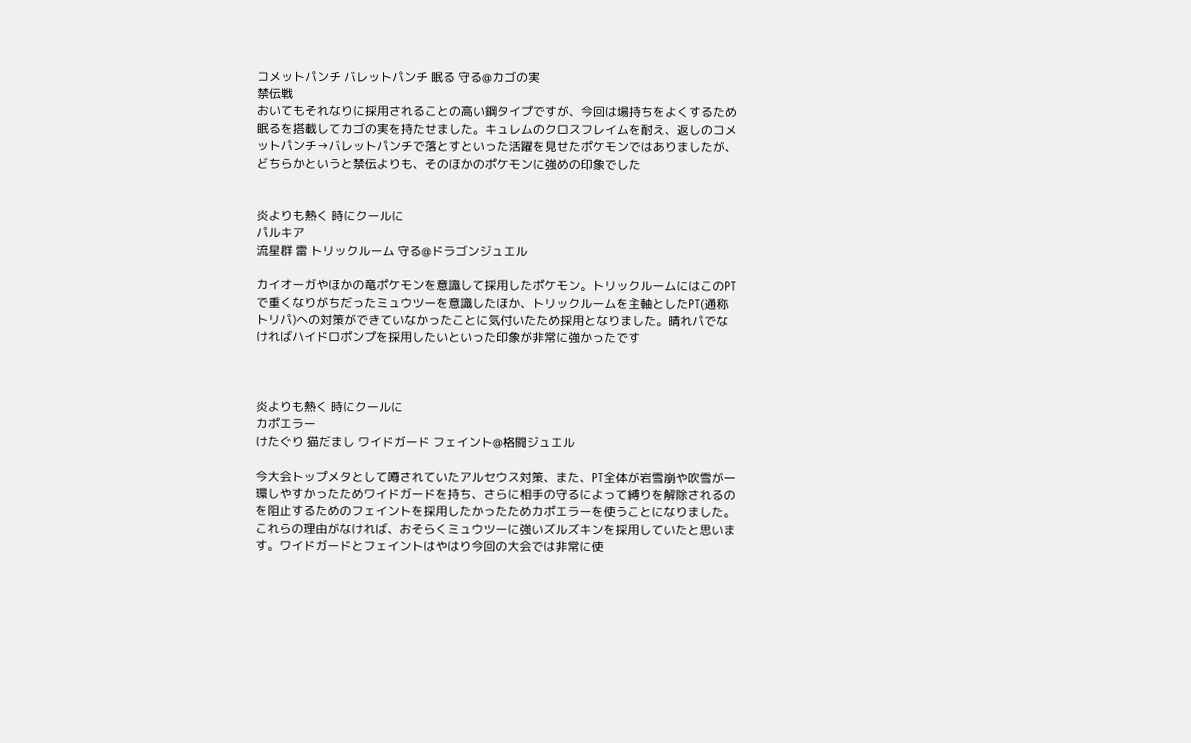コメットパンチ バレットパンチ 眠る 守る@カゴの実
禁伝戦
おいてもそれなりに採用されることの高い鋼タイプですが、今回は場持ちをよくするため眠るを搭載してカゴの実を持たせました。キュレムのクロスフレイムを耐え、返しのコメットパンチ→バレットパンチで落とすといった活躍を見せたポケモンではありましたが、どちらかというと禁伝よりも、そのほかのポケモンに強めの印象でした


炎よりも熱く 時にクールに
パルキア
流星群 雷 トリックルーム 守る@ドラゴンジュエル

カイオーガやほかの竜ポケモンを意識して採用したポケモン。トリックルームにはこのPTで重くなりがちだったミュウツーを意識したほか、トリックルームを主軸としたPT(通称トリパ)への対策ができていなかったことに気付いたため採用となりました。晴れパでなければハイドロポンプを採用したいといった印象が非常に強かったです



炎よりも熱く 時にクールに
カポエラー
けたぐり 猫だまし ワイドガード フェイント@格闘ジュエル

今大会トップメタとして噂されていたアルセウス対策、また、PT全体が岩雪崩や吹雪が一環しやすかったためワイドガードを持ち、さらに相手の守るによって縛りを解除されるのを阻止するためのフェイントを採用したかったためカポエラーを使うことになりました。これらの理由がなければ、おそらくミュウツーに強いズルズキンを採用していたと思います。ワイドガードとフェイントはやはり今回の大会では非常に使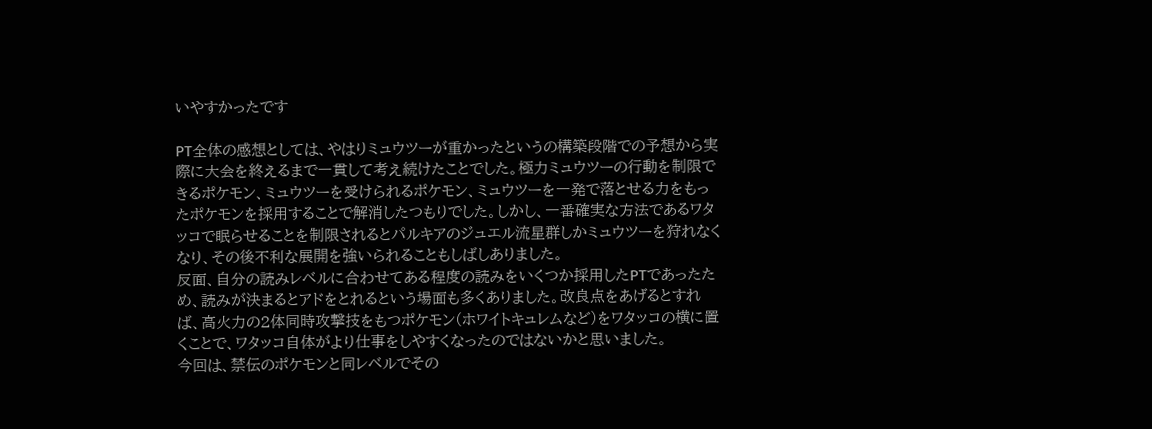いやすかったです

PT全体の感想としては、やはりミュウツーが重かったというの構築段階での予想から実際に大会を終えるまで一貫して考え続けたことでした。極力ミュウツーの行動を制限できるポケモン、ミュウツーを受けられるポケモン、ミュウツーを一発で落とせる力をもったポケモンを採用することで解消したつもりでした。しかし、一番確実な方法であるワタッコで眠らせることを制限されるとパルキアのジュエル流星群しかミュウツーを狩れなくなり、その後不利な展開を強いられることもしばしありました。
反面、自分の読みレベルに合わせてある程度の読みをいくつか採用したPTであったため、読みが決まるとアドをとれるという場面も多くありました。改良点をあげるとすれば、高火力の2体同時攻撃技をもつポケモン(ホワイトキュレムなど)をワタッコの横に置くことで、ワタッコ自体がより仕事をしやすくなったのではないかと思いました。
今回は、禁伝のポケモンと同レベルでその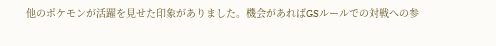他のポケモンが活躍を見せた印象がありました。機会があればGSルールでの対戦への参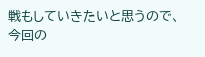戦もしていきたいと思うので、今回の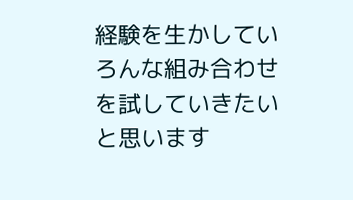経験を生かしていろんな組み合わせを試していきたいと思います